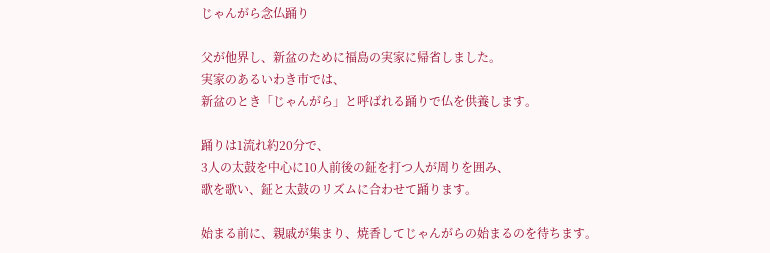じゃんがら念仏踊り

父が他界し、新盆のために福島の実家に帰省しました。
実家のあるいわき市では、
新盆のとき「じゃんがら」と呼ばれる踊りで仏を供養します。

踊りは1流れ約20分で、
3人の太鼓を中心に10人前後の鉦を打つ人が周りを囲み、
歌を歌い、鉦と太鼓のリズムに合わせて踊ります。

始まる前に、親戚が集まり、焼香してじゃんがらの始まるのを待ちます。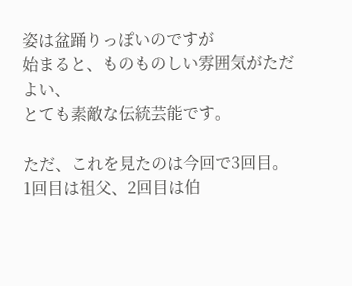姿は盆踊りっぽいのですが
始まると、ものものしい雰囲気がただよい、
とても素敵な伝統芸能です。

ただ、これを見たのは今回で3回目。
1回目は祖父、2回目は伯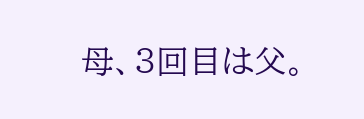母、3回目は父。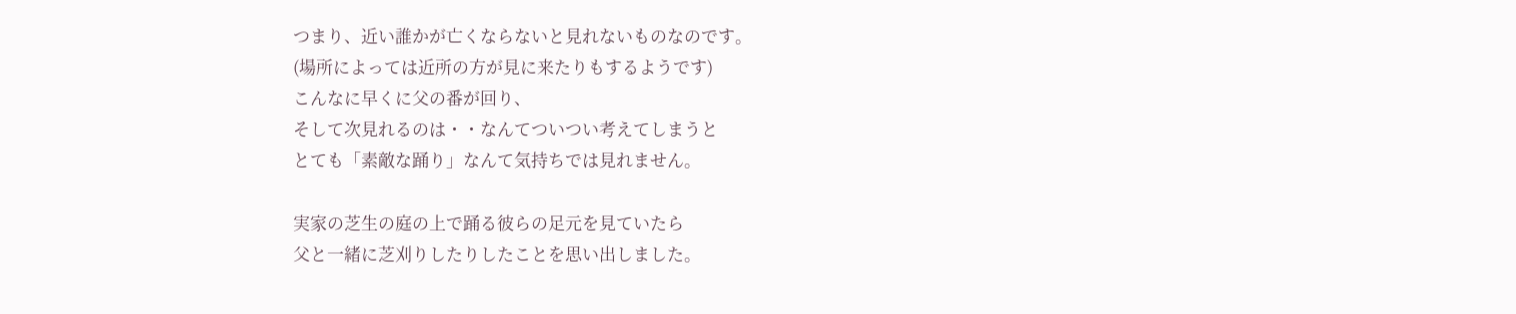つまり、近い誰かが亡くならないと見れないものなのです。
(場所によっては近所の方が見に来たりもするようです)
こんなに早くに父の番が回り、
そして次見れるのは・・なんてついつい考えてしまうと
とても「素敵な踊り」なんて気持ちでは見れません。

実家の芝生の庭の上で踊る彼らの足元を見ていたら
父と一緒に芝刈りしたりしたことを思い出しました。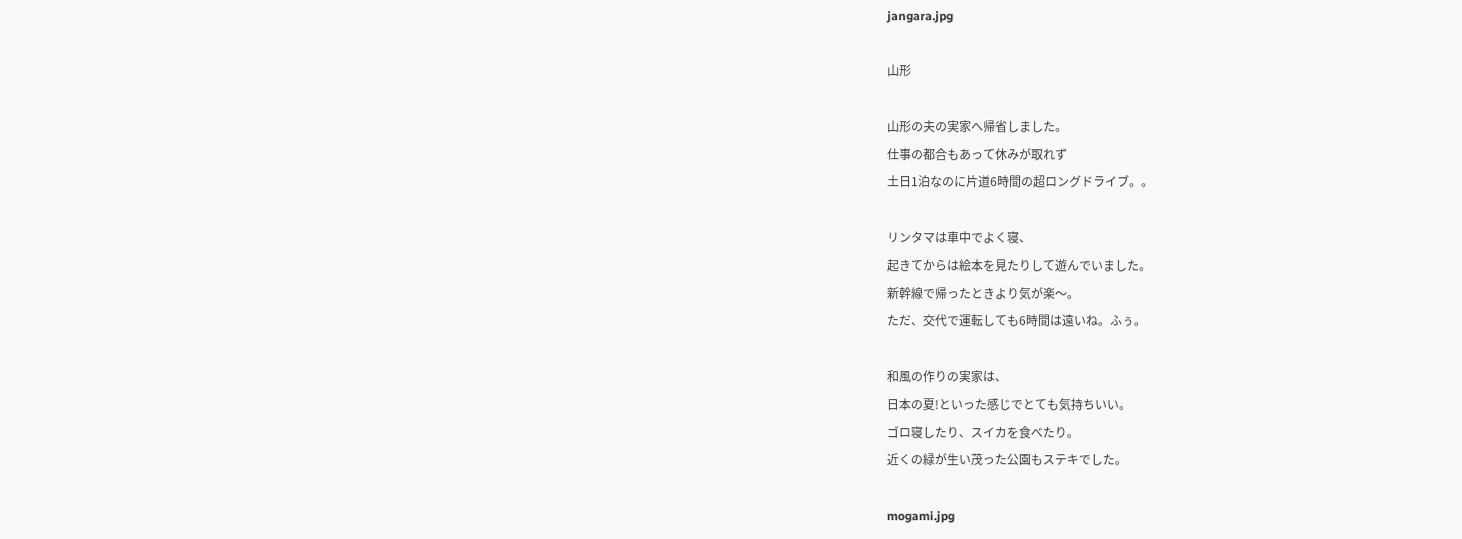jangara.jpg

山形

山形の夫の実家へ帰省しました。
仕事の都合もあって休みが取れず
土日1泊なのに片道6時間の超ロングドライブ。。

リンタマは車中でよく寝、
起きてからは絵本を見たりして遊んでいました。
新幹線で帰ったときより気が楽〜。
ただ、交代で運転しても6時間は遠いね。ふぅ。

和風の作りの実家は、
日本の夏!といった感じでとても気持ちいい。
ゴロ寝したり、スイカを食べたり。
近くの緑が生い茂った公園もステキでした。

mogami.jpg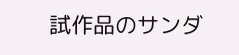試作品のサンダ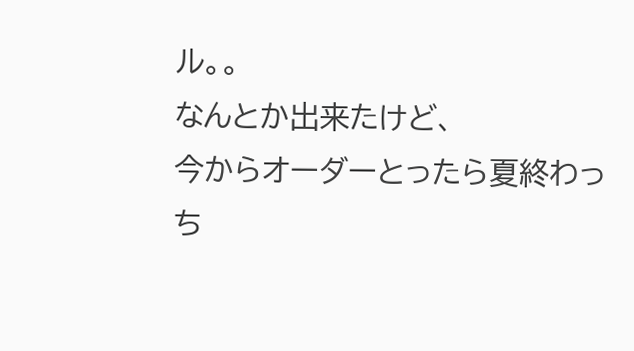ル。。
なんとか出来たけど、
今からオーダーとったら夏終わっち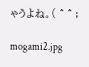ゃうよね。( ^ ^ ;

mogami2.jpg